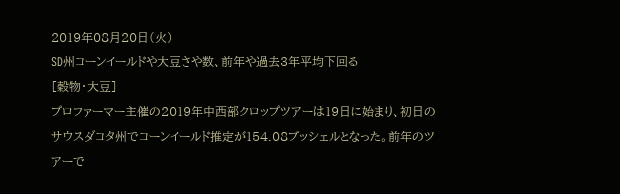2019年08月20日(火)
SD州コーンイールドや大豆さや数、前年や過去3年平均下回る
[穀物・大豆]
プロファーマー主催の2019年中西部クロップツアーは19日に始まり、初日のサウスダコタ州でコーンイールド推定が154.08ブッシェルとなった。前年のツアーで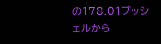の178.01ブッシェルから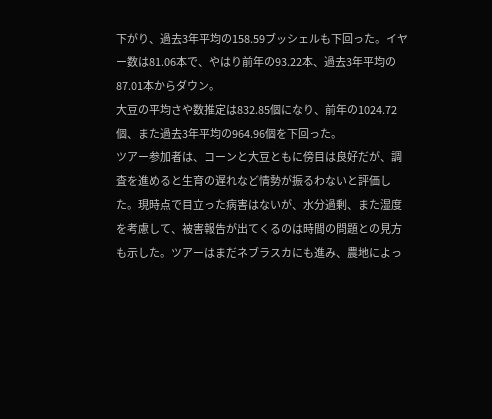下がり、過去3年平均の158.59ブッシェルも下回った。イヤー数は81.06本で、やはり前年の93.22本、過去3年平均の87.01本からダウン。
大豆の平均さや数推定は832.85個になり、前年の1024.72個、また過去3年平均の964.96個を下回った。
ツアー参加者は、コーンと大豆ともに傍目は良好だが、調査を進めると生育の遅れなど情勢が振るわないと評価した。現時点で目立った病害はないが、水分過剰、また湿度を考慮して、被害報告が出てくるのは時間の問題との見方も示した。ツアーはまだネブラスカにも進み、農地によっ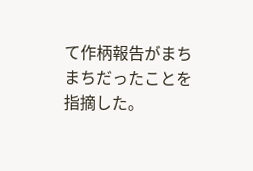て作柄報告がまちまちだったことを指摘した。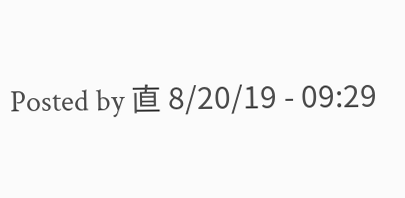Posted by 直 8/20/19 - 09:29